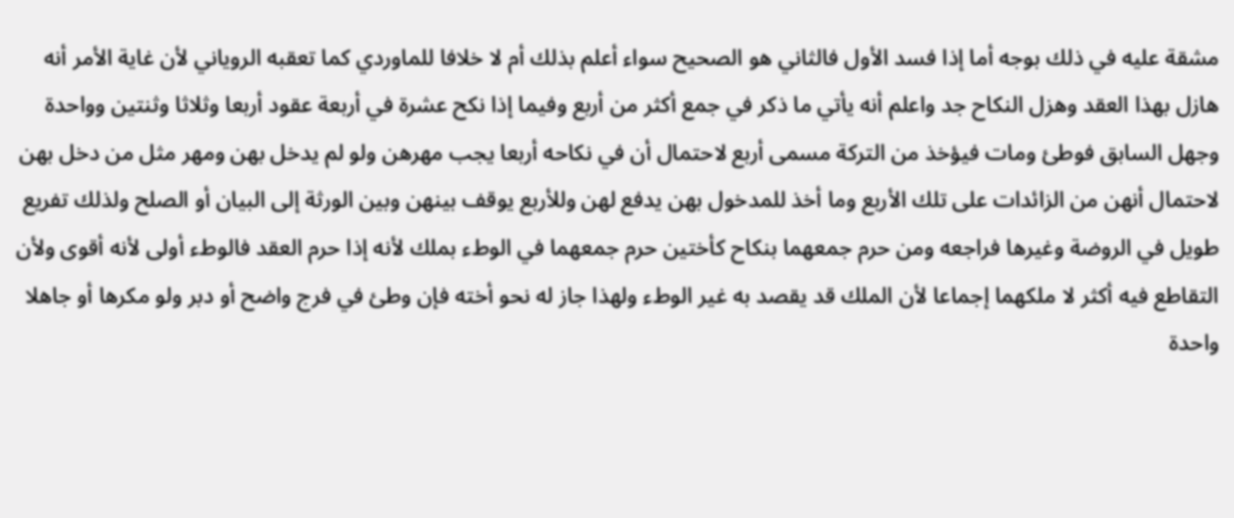مشقة عليه في ذلك بوجه أما إذا فسد الأول فالثاني هو الصحيح سواء أعلم بذلك أم لا خلافا للماوردي كما تعقبه الروياني لأن غاية الأمر أنه هازل بهذا العقد وهزل النكاح جد واعلم أنه يأتي ما ذكر في جمع أكثر من أربع وفيما إذا نكح عشرة في أربعة عقود أربعا وثلاثا وثنتين وواحدة وجهل السابق فوطئ ومات فيؤخذ من التركة مسمى أربع لاحتمال أن في نكاحه أربعا يجب مهرهن ولو لم يدخل بهن ومهر مثل من دخل بهن لاحتمال أنهن من الزائدات على تلك الأربع وما أخذ للمدخول بهن يدفع لهن وللأربع يوقف بينهن وبين الورثة إلى البيان أو الصلح ولذلك تفريع طويل في الروضة وغيرها فراجعه ومن حرم جمعهما بنكاح كأختين حرم جمعهما في الوطء بملك لأنه إذا حرم العقد فالوطء أولى لأنه أقوى ولأن التقاطع فيه أكثر لا ملكهما إجماعا لأن الملك قد يقصد به غير الوطء ولهذا جاز له نحو أخته فإن وطئ في فرج واضح أو دبر ولو مكرها أو جاهلا واحدة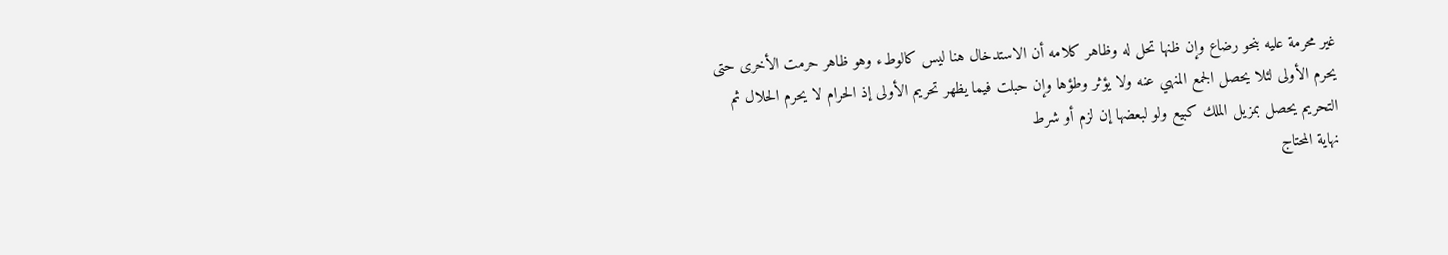غير محرمة عليه بنحو رضاع وإن ظنها تحل له وظاهر كلامه أن الاستدخال هنا ليس كالوطء وهو ظاهر حرمت الأخرى حتى يحرم الأولى لئلا يحصل الجمع المنهي عنه ولا يؤثر وطؤها وإن حبلت فيما يظهر تحريم الأولى إذ الحرام لا يحرم الحلال ثم التحريم يحصل بمزيل الملك كبيع ولو لبعضها إن لزم أو شرط
نهاية المحتاج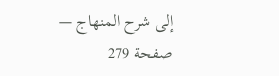إلى شرح المنهاج — صفحة 279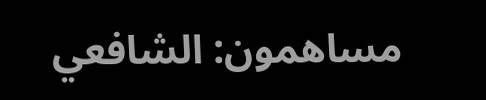مساهمون: الشافعي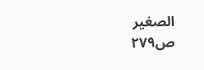الصغير
ص٢٧٩